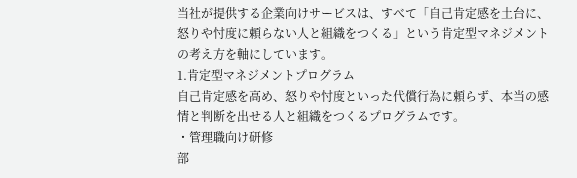当社が提供する企業向けサービスは、すべて「自己肯定感を土台に、怒りや忖度に頼らない人と組織をつくる」という肯定型マネジメントの考え方を軸にしています。
1.肯定型マネジメントプログラム
自己肯定感を高め、怒りや忖度といった代償行為に頼らず、本当の感情と判断を出せる人と組織をつくるプログラムです。
・管理職向け研修
部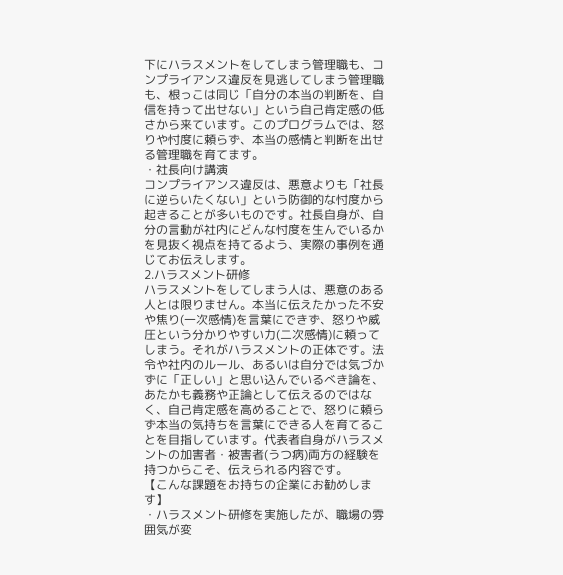下にハラスメントをしてしまう管理職も、コンプライアンス違反を見逃してしまう管理職も、根っこは同じ「自分の本当の判断を、自信を持って出せない」という自己肯定感の低さから来ています。このプログラムでは、怒りや忖度に頼らず、本当の感情と判断を出せる管理職を育てます。
・社長向け講演
コンプライアンス違反は、悪意よりも「社長に逆らいたくない」という防御的な忖度から起きることが多いものです。社長自身が、自分の言動が社内にどんな忖度を生んでいるかを見抜く視点を持てるよう、実際の事例を通じてお伝えします。
2.ハラスメント研修
ハラスメントをしてしまう人は、悪意のある人とは限りません。本当に伝えたかった不安や焦り(一次感情)を言葉にできず、怒りや威圧という分かりやすい力(二次感情)に頼ってしまう。それがハラスメントの正体です。法令や社内のルール、あるいは自分では気づかずに「正しい」と思い込んでいるべき論を、あたかも義務や正論として伝えるのではなく、自己肯定感を高めることで、怒りに頼らず本当の気持ちを言葉にできる人を育てることを目指しています。代表者自身がハラスメントの加害者・被害者(うつ病)両方の経験を持つからこそ、伝えられる内容です。
【こんな課題をお持ちの企業にお勧めします】
・ハラスメント研修を実施したが、職場の雰囲気が変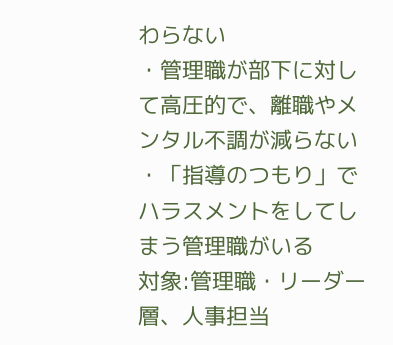わらない
・管理職が部下に対して高圧的で、離職やメンタル不調が減らない
・「指導のつもり」でハラスメントをしてしまう管理職がいる
対象:管理職・リーダー層、人事担当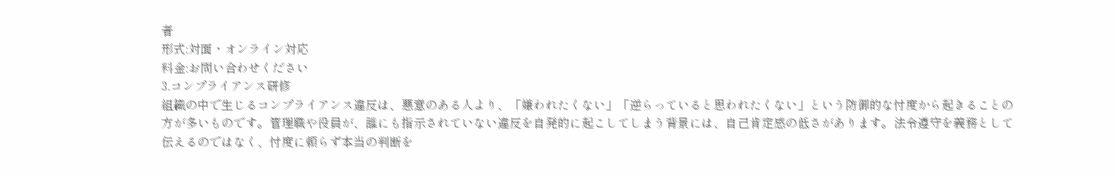者
形式:対面・オンライン対応
料金:お問い合わせください
3.コンプライアンス研修
組織の中で生じるコンプライアンス違反は、悪意のある人より、「嫌われたくない」「逆らっていると思われたくない」という防御的な忖度から起きることの方が多いものです。管理職や役員が、誰にも指示されていない違反を自発的に起こしてしまう背景には、自己肯定感の低さがあります。法令遵守を義務として伝えるのではなく、忖度に頼らず本当の判断を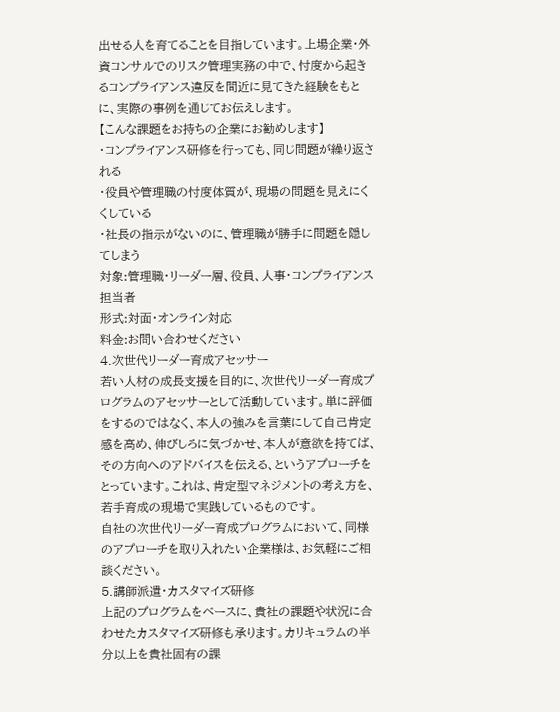出せる人を育てることを目指しています。上場企業・外資コンサルでのリスク管理実務の中で、忖度から起きるコンプライアンス違反を間近に見てきた経験をもとに、実際の事例を通じてお伝えします。
【こんな課題をお持ちの企業にお勧めします】
・コンプライアンス研修を行っても、同じ問題が繰り返される
・役員や管理職の忖度体質が、現場の問題を見えにくくしている
・社長の指示がないのに、管理職が勝手に問題を隠してしまう
対象:管理職・リーダー層、役員、人事・コンプライアンス担当者
形式:対面・オンライン対応
料金:お問い合わせください
4.次世代リーダー育成アセッサー
若い人材の成長支援を目的に、次世代リーダー育成プログラムのアセッサーとして活動しています。単に評価をするのではなく、本人の強みを言葉にして自己肯定感を高め、伸びしろに気づかせ、本人が意欲を持てば、その方向へのアドバイスを伝える、というアプローチをとっています。これは、肯定型マネジメントの考え方を、若手育成の現場で実践しているものです。
自社の次世代リーダー育成プログラムにおいて、同様のアプローチを取り入れたい企業様は、お気軽にご相談ください。
5.講師派遣・カスタマイズ研修
上記のプログラムをベースに、貴社の課題や状況に合わせたカスタマイズ研修も承ります。カリキュラムの半分以上を貴社固有の課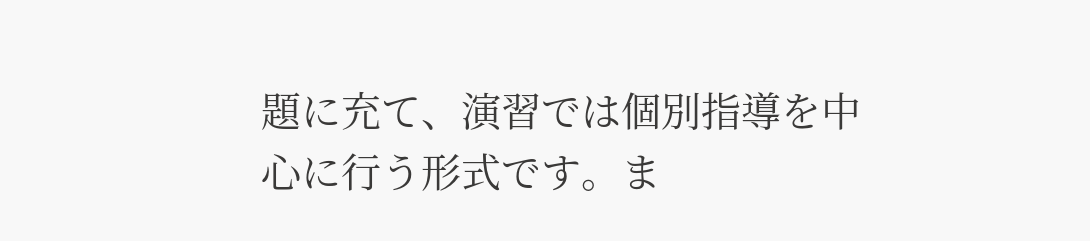題に充て、演習では個別指導を中心に行う形式です。ま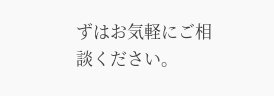ずはお気軽にご相談ください。